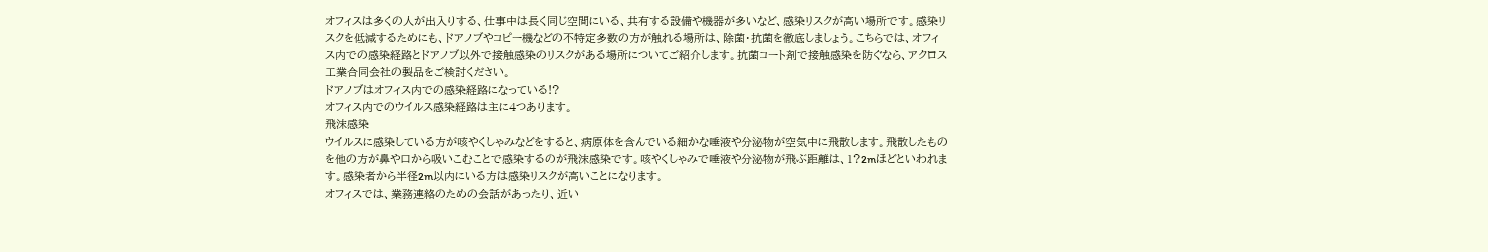オフィスは多くの人が出入りする、仕事中は長く同じ空間にいる、共有する設備や機器が多いなど、感染リスクが高い場所です。感染リスクを低減するためにも、ドアノブやコピー機などの不特定多数の方が触れる場所は、除菌・抗菌を徹底しましょう。こちらでは、オフィス内での感染経路とドアノブ以外で接触感染のリスクがある場所についてご紹介します。抗菌コート剤で接触感染を防ぐなら、アクロス工業合同会社の製品をご検討ください。
ドアノブはオフィス内での感染経路になっている!?
オフィス内でのウイルス感染経路は主に4つあります。
飛沫感染
ウイルスに感染している方が咳やくしゃみなどをすると、病原体を含んでいる細かな唾液や分泌物が空気中に飛散します。飛散したものを他の方が鼻や口から吸いこむことで感染するのが飛沫感染です。咳やくしゃみで唾液や分泌物が飛ぶ距離は、1?2mほどといわれます。感染者から半径2m以内にいる方は感染リスクが高いことになります。
オフィスでは、業務連絡のための会話があったり、近い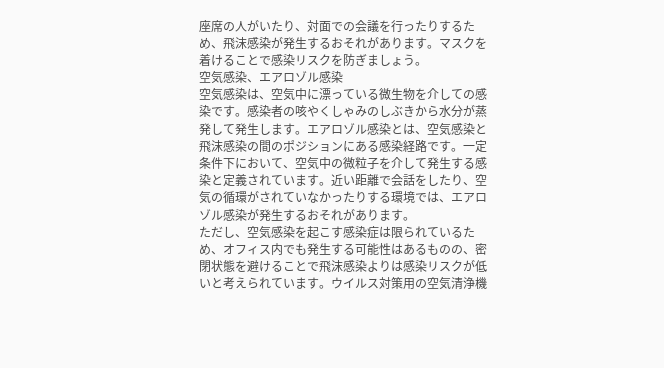座席の人がいたり、対面での会議を行ったりするため、飛沫感染が発生するおそれがあります。マスクを着けることで感染リスクを防ぎましょう。
空気感染、エアロゾル感染
空気感染は、空気中に漂っている微生物を介しての感染です。感染者の咳やくしゃみのしぶきから水分が蒸発して発生します。エアロゾル感染とは、空気感染と飛沫感染の間のポジションにある感染経路です。一定条件下において、空気中の微粒子を介して発生する感染と定義されています。近い距離で会話をしたり、空気の循環がされていなかったりする環境では、エアロゾル感染が発生するおそれがあります。
ただし、空気感染を起こす感染症は限られているため、オフィス内でも発生する可能性はあるものの、密閉状態を避けることで飛沫感染よりは感染リスクが低いと考えられています。ウイルス対策用の空気清浄機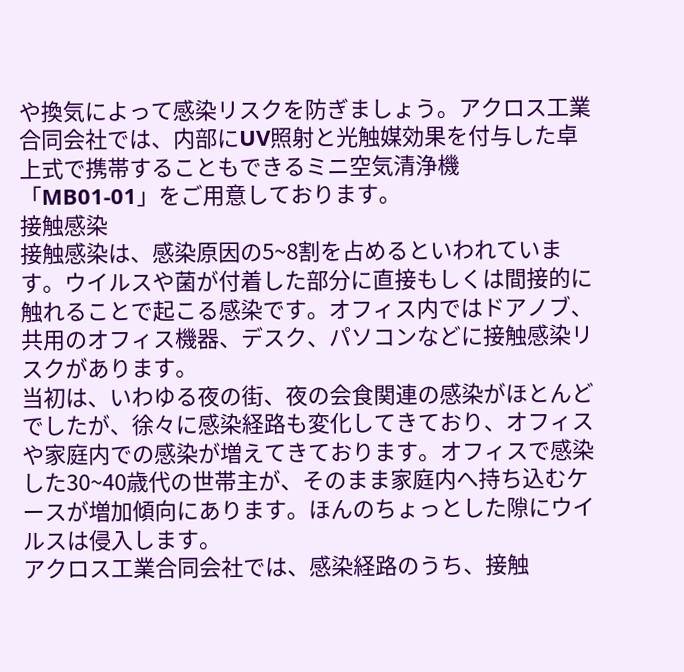や換気によって感染リスクを防ぎましょう。アクロス工業合同会社では、内部にUV照射と光触媒効果を付与した卓上式で携帯することもできるミニ空気清浄機「MB01-01」をご用意しております。
接触感染
接触感染は、感染原因の5~8割を占めるといわれています。ウイルスや菌が付着した部分に直接もしくは間接的に触れることで起こる感染です。オフィス内ではドアノブ、共用のオフィス機器、デスク、パソコンなどに接触感染リスクがあります。
当初は、いわゆる夜の街、夜の会食関連の感染がほとんどでしたが、徐々に感染経路も変化してきており、オフィスや家庭内での感染が増えてきております。オフィスで感染した30~40歳代の世帯主が、そのまま家庭内へ持ち込むケースが増加傾向にあります。ほんのちょっとした隙にウイルスは侵入します。
アクロス工業合同会社では、感染経路のうち、接触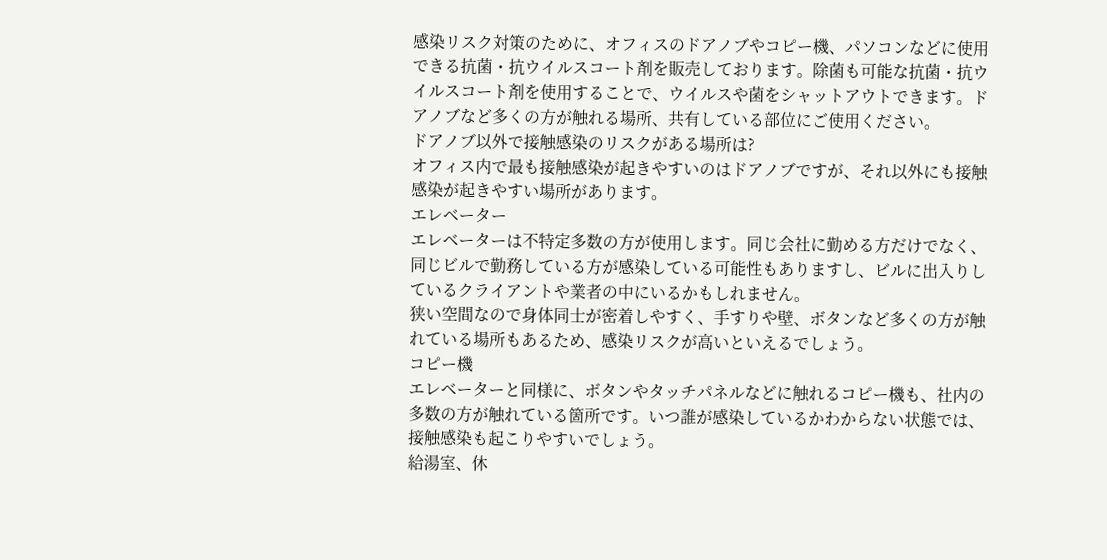感染リスク対策のために、オフィスのドアノブやコピー機、パソコンなどに使用できる抗菌・抗ウイルスコート剤を販売しております。除菌も可能な抗菌・抗ウイルスコート剤を使用することで、ウイルスや菌をシャットアウトできます。ドアノブなど多くの方が触れる場所、共有している部位にご使用ください。
ドアノブ以外で接触感染のリスクがある場所は?
オフィス内で最も接触感染が起きやすいのはドアノブですが、それ以外にも接触感染が起きやすい場所があります。
エレベーター
エレベーターは不特定多数の方が使用します。同じ会社に勤める方だけでなく、同じビルで勤務している方が感染している可能性もありますし、ビルに出入りしているクライアントや業者の中にいるかもしれません。
狭い空間なので身体同士が密着しやすく、手すりや壁、ボタンなど多くの方が触れている場所もあるため、感染リスクが高いといえるでしょう。
コピー機
エレベーターと同様に、ボタンやタッチパネルなどに触れるコピー機も、社内の多数の方が触れている箇所です。いつ誰が感染しているかわからない状態では、接触感染も起こりやすいでしょう。
給湯室、休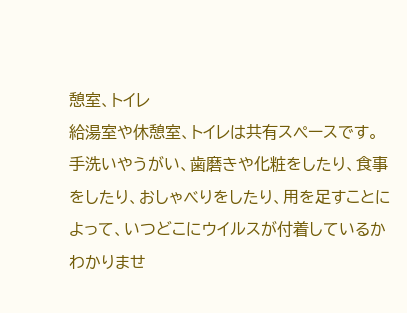憩室、トイレ
給湯室や休憩室、トイレは共有スペースです。手洗いやうがい、歯磨きや化粧をしたり、食事をしたり、おしゃべりをしたり、用を足すことによって、いつどこにウイルスが付着しているかわかりませ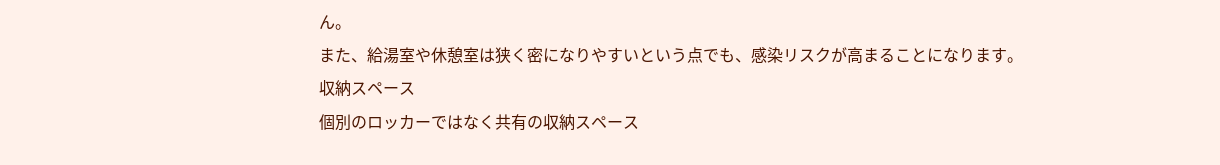ん。
また、給湯室や休憩室は狭く密になりやすいという点でも、感染リスクが高まることになります。
収納スペース
個別のロッカーではなく共有の収納スペース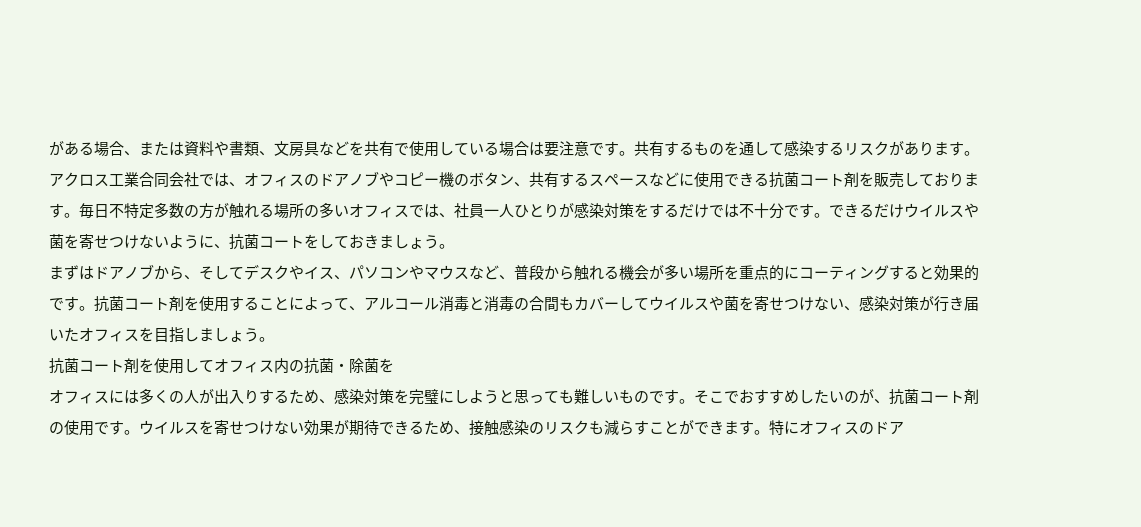がある場合、または資料や書類、文房具などを共有で使用している場合は要注意です。共有するものを通して感染するリスクがあります。
アクロス工業合同会社では、オフィスのドアノブやコピー機のボタン、共有するスペースなどに使用できる抗菌コート剤を販売しております。毎日不特定多数の方が触れる場所の多いオフィスでは、社員一人ひとりが感染対策をするだけでは不十分です。できるだけウイルスや菌を寄せつけないように、抗菌コートをしておきましょう。
まずはドアノブから、そしてデスクやイス、パソコンやマウスなど、普段から触れる機会が多い場所を重点的にコーティングすると効果的です。抗菌コート剤を使用することによって、アルコール消毒と消毒の合間もカバーしてウイルスや菌を寄せつけない、感染対策が行き届いたオフィスを目指しましょう。
抗菌コート剤を使用してオフィス内の抗菌・除菌を
オフィスには多くの人が出入りするため、感染対策を完璧にしようと思っても難しいものです。そこでおすすめしたいのが、抗菌コート剤の使用です。ウイルスを寄せつけない効果が期待できるため、接触感染のリスクも減らすことができます。特にオフィスのドア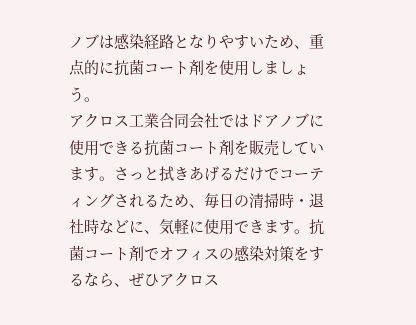ノブは感染経路となりやすいため、重点的に抗菌コート剤を使用しましょう。
アクロス工業合同会社ではドアノブに使用できる抗菌コート剤を販売しています。さっと拭きあげるだけでコーティングされるため、毎日の清掃時・退社時などに、気軽に使用できます。抗菌コート剤でオフィスの感染対策をするなら、ぜひアクロス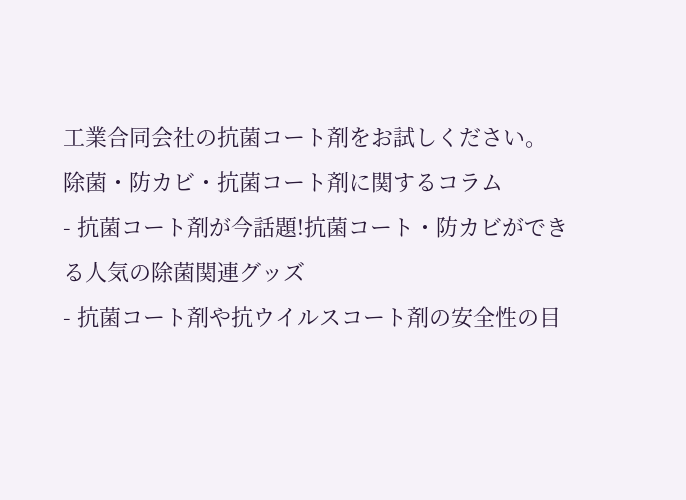工業合同会社の抗菌コート剤をお試しください。
除菌・防カビ・抗菌コート剤に関するコラム
- 抗菌コート剤が今話題!抗菌コート・防カビができる人気の除菌関連グッズ
- 抗菌コート剤や抗ウイルスコート剤の安全性の目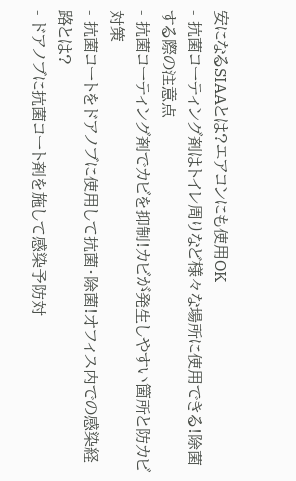安になるSIAAとは?エアコンにも使用OK
- 抗菌コーティング剤はトイレ周りなど様々な場所に使用できる!除菌する際の注意点
- 抗菌コーティング剤でカビを抑制!カビが発生しやすい箇所と防カビ対策
- 抗菌コートをドアノブに使用して抗菌・除菌!オフィス内での感染経路とは?
- ドアノブに抗菌コート剤を施して感染予防対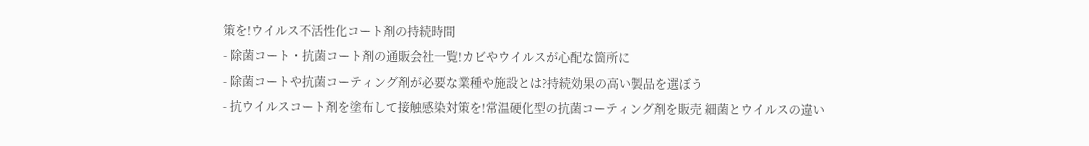策を!ウイルス不活性化コート剤の持続時間
- 除菌コート・抗菌コート剤の通販会社一覧!カビやウイルスが心配な箇所に
- 除菌コートや抗菌コーティング剤が必要な業種や施設とは?持続効果の高い製品を選ぼう
- 抗ウイルスコート剤を塗布して接触感染対策を!常温硬化型の抗菌コーティング剤を販売 細菌とウイルスの違い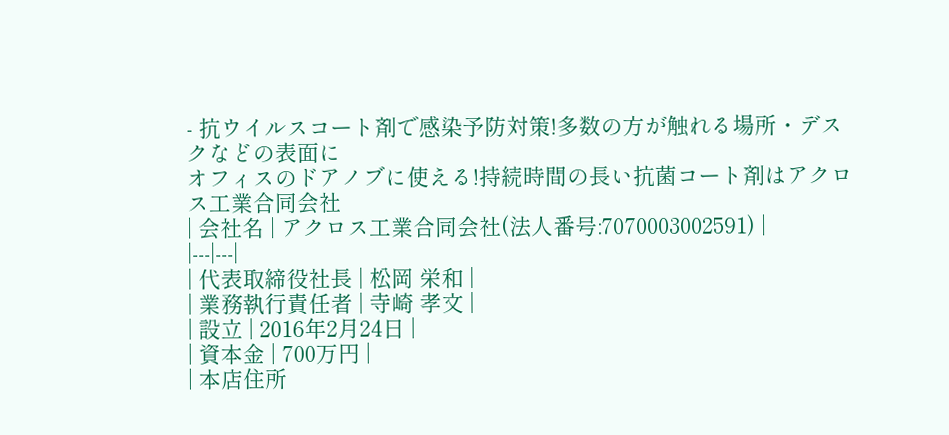- 抗ウイルスコート剤で感染予防対策!多数の方が触れる場所・デスクなどの表面に
オフィスのドアノブに使える!持続時間の長い抗菌コート剤はアクロス工業合同会社
| 会社名 | アクロス工業合同会社(法人番号:7070003002591) |
|---|---|
| 代表取締役社長 | 松岡 栄和 |
| 業務執行責任者 | 寺崎 孝文 |
| 設立 | 2016年2月24日 |
| 資本金 | 700万円 |
| 本店住所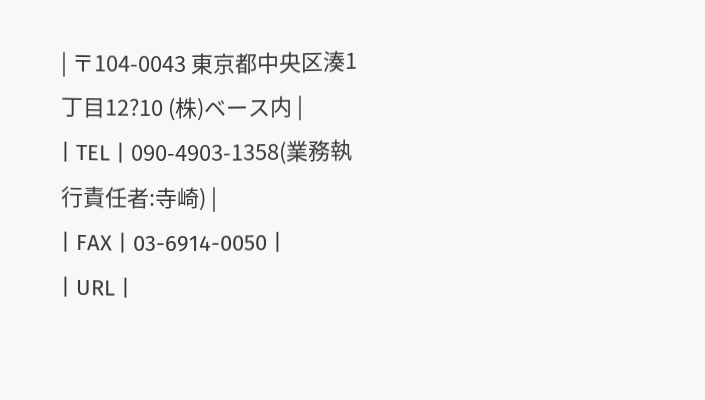| 〒104-0043 東京都中央区湊1丁目12?10 (株)ベース内 |
| TEL | 090-4903-1358(業務執行責任者:寺崎) |
| FAX | 03-6914-0050 |
| URL |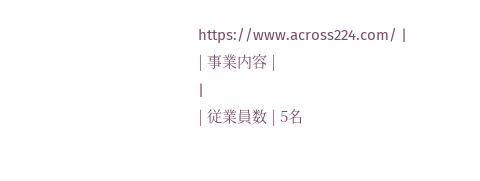https://www.across224.com/ |
| 事業内容 |
|
| 従業員数 | 5名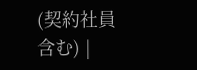(契約社員含む) |